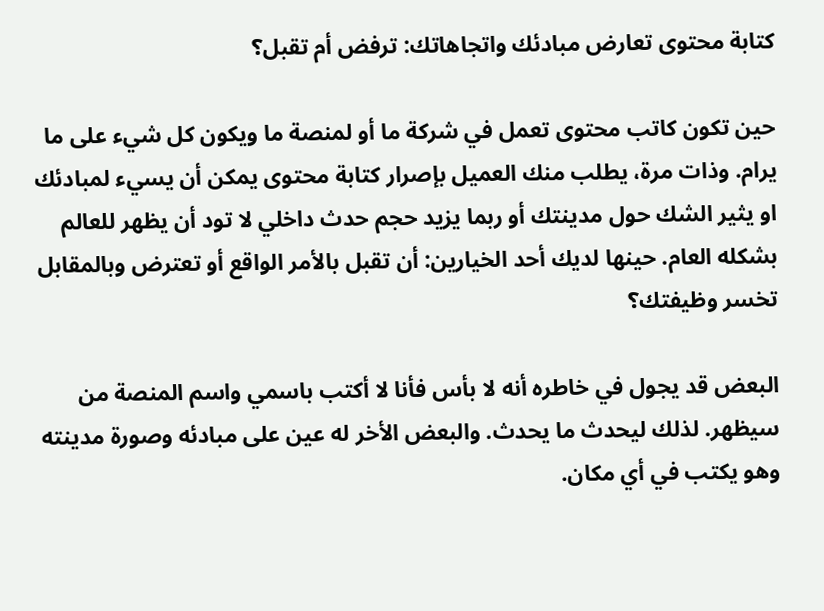كتابة محتوى تعارض مبادئك واتجاهاتك: ترفض أم تقبل؟

حين تكون كاتب محتوى تعمل في شركة ما أو لمنصة ما ويكون كل شيء على ما يرام. وذات مرة، يطلب منك العميل بإصرار كتابة محتوى يمكن أن يسيء لمبادئك او يثير الشك حول مدينتك أو ربما يزيد حجم حدث داخلي لا تود أن يظهر للعالم بشكله العام. حينها لديك أحد الخيارين: أن تقبل بالأمر الواقع أو تعترض وبالمقابل تخسر وظيفتك؟

البعض قد يجول في خاطره أنه لا بأس فأنا لا أكتب باسمي واسم المنصة من سيظهر. لذلك ليحدث ما يحدث. والبعض الأخر له عين على مبادئه وصورة مدينته وهو يكتب في أي مكان.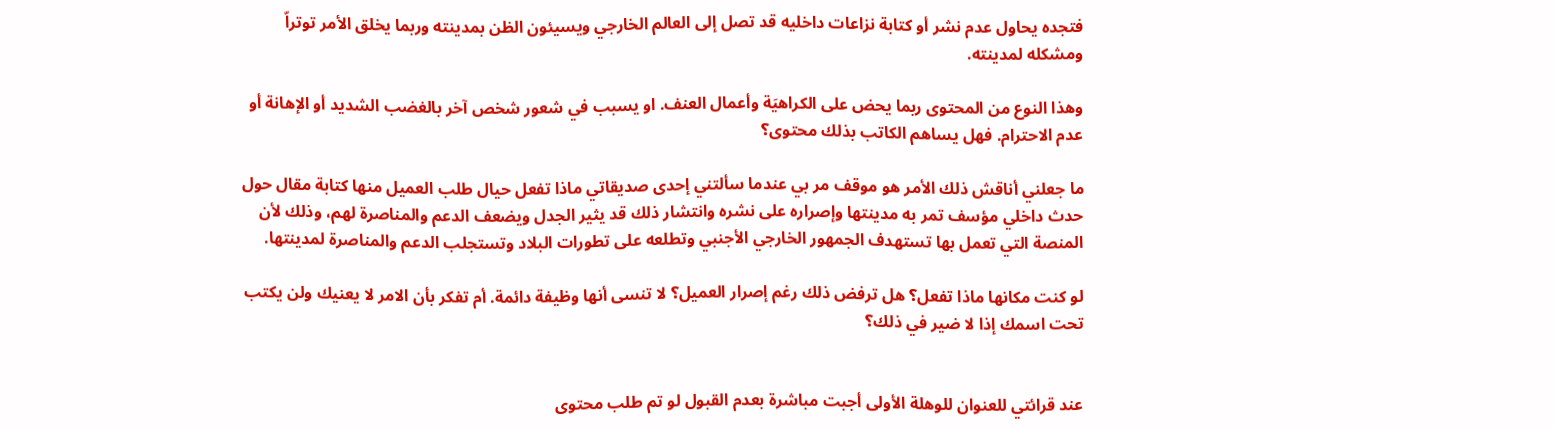فتجده يحاول عدم نشر أو كتابة نزاعات داخليه قد تصل إلى العالم الخارجي ويسيئون الظن بمدينته وربما يخلق الأمر توتراّ ومشكله لمدينته.

وهذا النوع من المحتوى ربما يحض على الكراهيَة وأعمال العنف. او يسبب في شعور شخص آخر بالغضب الشديد أو الإهانة أو عدم الاحترام. فهل يساهم الكاتب بذلك محتوى؟

ما جعلني أناقش ذلك الأمر هو موقف مر بي عندما سألتني إحدى صديقاتي ماذا تفعل حيال طلب العميل منها كتابة مقال حول حدث داخلي مؤسف تمر به مدينتها وإصراره على نشره وانتشار ذلك قد يثير الجدل ويضعف الدعم والمناصرة لهم، وذلك لأن المنصة التي تعمل بها تستهدف الجمهور الخارجي الأجنبي وتطلعه على تطورات البلاد وتستجلب الدعم والمناصرة لمدينتها.

لو كنت مكانها ماذا تفعل؟ هل ترفض ذلك رغم إصرار العميل؟ لا تنسى أنها وظيفة دائمة. أم تفكر بأن الامر لا يعنيك ولن يكتب تحت اسمك إذا لا ضير في ذلك؟


عند قرائتي للعنوان للوهلة الأولى أجبت مباشرة بعدم القبول لو تم طلب محتوى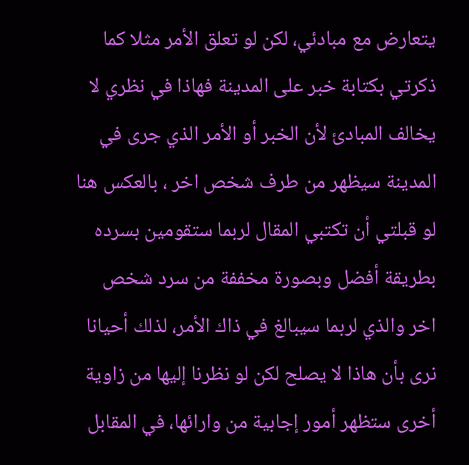يتعارض مع مبادئي، لكن لو تعلق الأمر مثلا كما ذكرتي بكتابة خبر على المدينة فهاذا في نظري لا يخالف المبادئ لأن الخبر أو الأمر الذي جرى في المدينة سيظهر من طرف شخص اخر ، بالعكس هنا لو قبلتي أن تكتبي المقال لربما ستقومين بسرده بطريقة أفضل وبصورة مخففة من سرد شخص اخر والذي لربما سيبالغ في ذاك الأمر، لذلك أحيانا نرى بأن هاذا لا يصلح لكن لو نظرنا إليها من زاوية أخرى ستظهر أمور إجابية من وارائها، في المقابل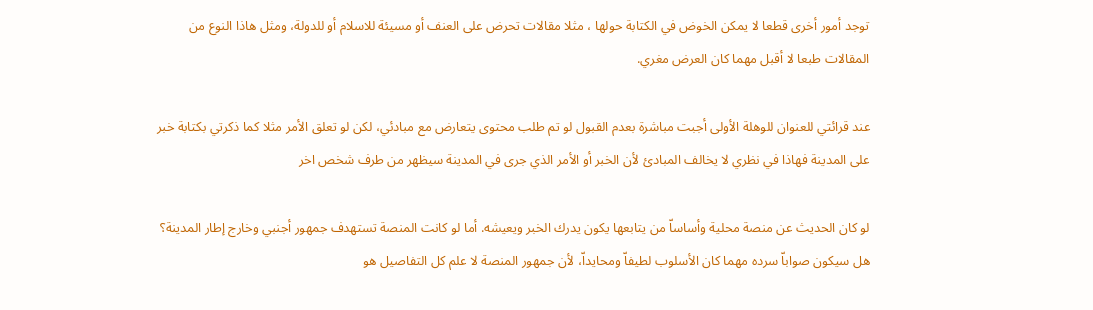توجد أمور أخرى قطعا لا يمكن الخوض في الكتابة حولها ، مثلا مقالات تحرض على العنف أو مسيئة للاسلام أو للدولة، ومثل هاذا النوع من المقالات طبعا لا أقبل مهما كان العرض مغري.

عند قرائتي للعنوان للوهلة الأولى أجبت مباشرة بعدم القبول لو تم طلب محتوى يتعارض مع مبادئي، لكن لو تعلق الأمر مثلا كما ذكرتي بكتابة خبر على المدينة فهاذا في نظري لا يخالف المبادئ لأن الخبر أو الأمر الذي جرى في المدينة سيظهر من طرف شخص اخر

لو كان الحديث عن منصة محلية وأساساّ من يتابعها يكون يدرك الخبر ويعيشه. أما لو كانت المنصة تستهدف جمهور أجنبي وخارج إطار المدينة؟ هل سيكون صواباّ سرده مهما كان الأسلوب لطيفاّ ومحايداّ، لأن جمهور المنصة لا علم كل التفاصيل هو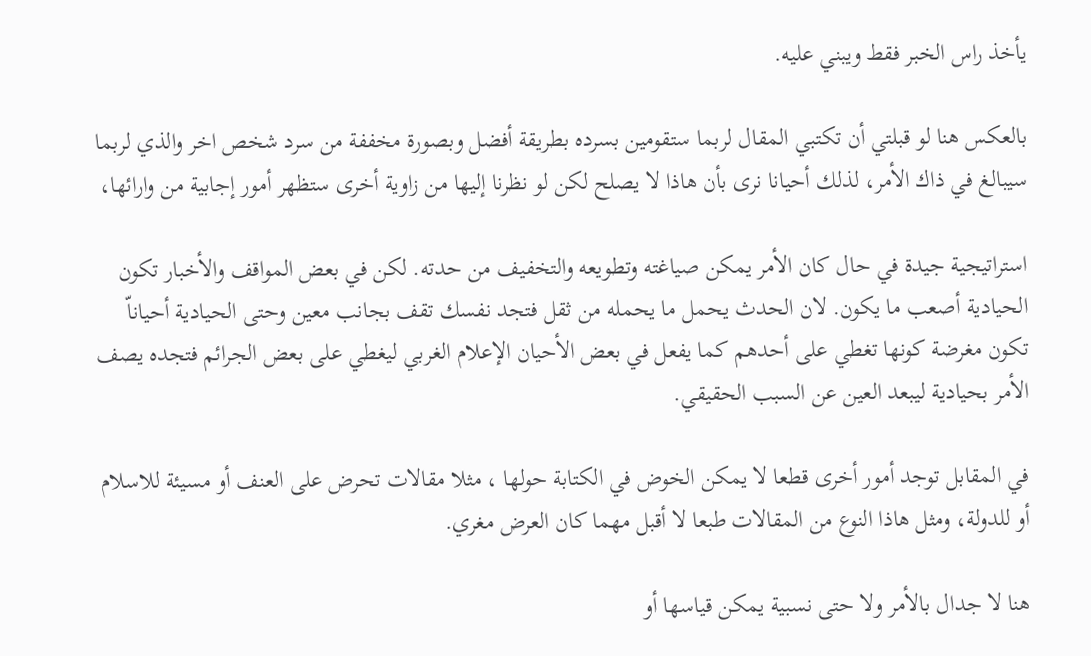يأخذ راس الخبر فقط ويبني عليه.

بالعكس هنا لو قبلتي أن تكتبي المقال لربما ستقومين بسرده بطريقة أفضل وبصورة مخففة من سرد شخص اخر والذي لربما سيبالغ في ذاك الأمر، لذلك أحيانا نرى بأن هاذا لا يصلح لكن لو نظرنا إليها من زاوية أخرى ستظهر أمور إجابية من وارائها،

استراتيجية جيدة في حال كان الأمر يمكن صياغته وتطويعه والتخفيف من حدته. لكن في بعض المواقف والأخبار تكون الحيادية أصعب ما يكون. لان الحدث يحمل ما يحمله من ثقل فتجد نفسك تقف بجانب معين وحتى الحيادية أحياناّ تكون مغرضة كونها تغطي على أحدهم كما يفعل في بعض الأحيان الإعلام الغربي ليغطي على بعض الجرائم فتجده يصف الأمر بحيادية ليبعد العين عن السبب الحقيقي.

في المقابل توجد أمور أخرى قطعا لا يمكن الخوض في الكتابة حولها ، مثلا مقالات تحرض على العنف أو مسيئة للاسلام أو للدولة، ومثل هاذا النوع من المقالات طبعا لا أقبل مهما كان العرض مغري.

هنا لا جدال بالأمر ولا حتى نسبية يمكن قياسها أو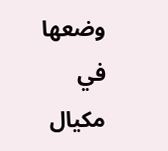وضعها في مكيال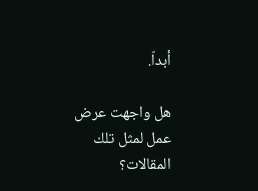أبداّ.

هل واجهت عرض عمل لمثل تلك المقالات؟